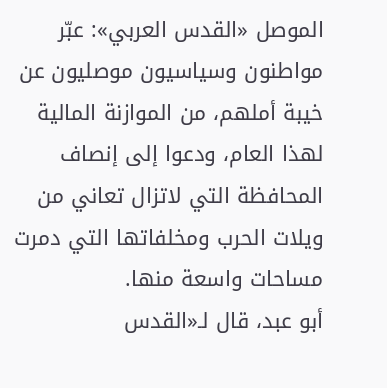الموصل «القدس العربي»: عبّر مواطنون وسياسيون موصليون عن خيبة أملهم، من الموازنة المالية لهذا العام، ودعوا إلى إنصاف المحافظة التي لاتزال تعاني من ويلات الحرب ومخلفاتها التي دمرت مساحات واسعة منها.
أبو عبد، قال لـ«القدس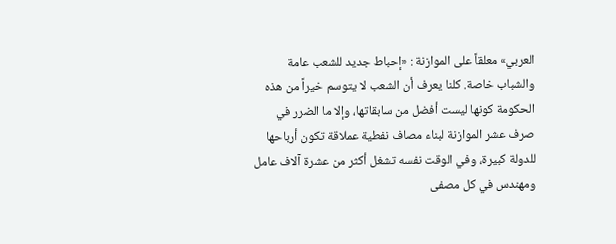العربي» معلقاً على الموازنة : «إحباط جديد للشعب عامة والشباب خاصة. كلنا يعرف أن الشعب لا يتوسم خيراً من هذه الحكومة كونها ليست أفضل من سابقاتها، وإلا ما الضرر في صرف عشر الموازنة لبناء مصاف نفطية عملاقة تكون أرباحها للدولة كبيرة، وفي الوقت نفسه تشغل أكثر من عشرة آلاف عامل ومهندس في كل مصفى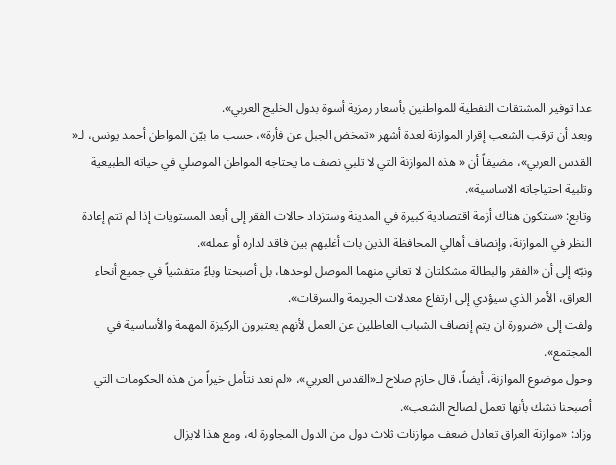عدا توفير المشتقات النفطية للمواطنين بأسعار رمزية أسوة بدول الخليج العربي».
وبعد أن ترقب الشعب إقرار الموازنة لعدة أشهر «تمخض الجبل عن فأرة»، حسب ما بيّن المواطن أحمد يونس، لـ« القدس العربي»، مضيفاً أن « هذه الموازنة التي لا تلبي نصف ما يحتاجه المواطن الموصلي في حياته الطبيعية وتلبية احتياجاته الاساسية».
وتابع: «ستكون هناك أزمة اقتصادية كبيرة في المدينة وستزداد حالات الفقر إلى أبعد المستويات إذا لم تتم إعادة النظر في الموازنة، وإنصاف أهالي المحافظة الذين بات أغلبهم بين فاقد لداره أو عمله».
ونبّه إلى أن «الفقر والبطالة مشكلتان لا تعاني منهما الموصل لوحدها، بل أصبحتا وباءً متفشياً في جميع أنحاء العراق، الأمر الذي سيؤدي إلى ارتفاع معدلات الجريمة والسرقات».
ولفت إلى «ضرورة ان يتم إنصاف الشباب العاطلين عن العمل لأنهم يعتبرون الركيزة المهمة والأساسية في المجتمع».
وحول موضوع الموازنة، أيضاً، قال حازم صلاح لـ«القدس العربي»، «لم نعد نتأمل خيراً من هذه الحكومات التي أصبحنا نشك بأنها تعمل لصالح الشعب».
وزاد: «موازنة العراق تعادل ضعف موازنات ثلاث دول من الدول المجاورة له، ومع هذا لايزال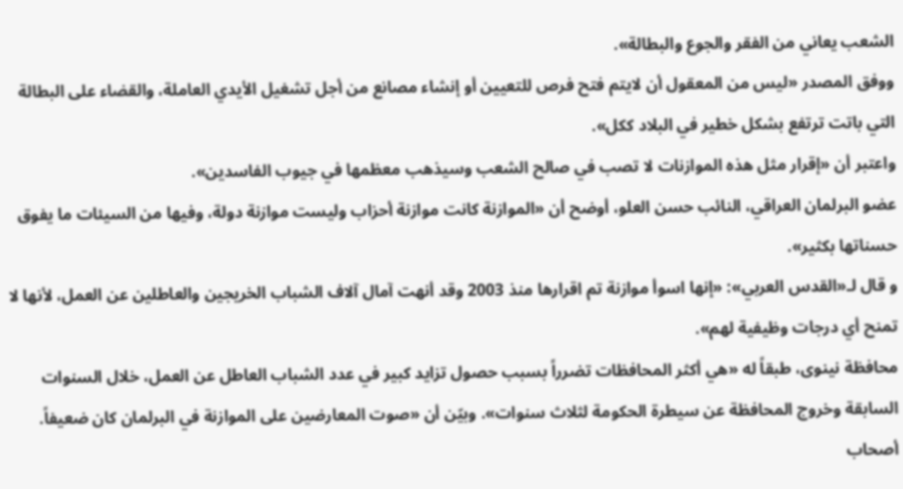الشعب يعاني من الفقر والجوع والبطالة».
ووفق المصدر «ليس من المعقول أن لايتم فتح فرص للتعيين أو إنشاء مصانع من أجل تشغيل الأيدي العاملة، والقضاء على البطالة التي باتت ترتفع بشكل خطير في البلاد ككل».
واعتبر أن «إقرار مثل هذه الموازنات لا تصب في صالح الشعب وسيذهب معظمها في جيوب الفاسدين».
عضو البرلمان العراقي، النائب حسن العلو، أوضح أن «الموازنة كانت موازنة أحزاب وليست موازنة دولة، وفيها من السيئات ما يفوق حسناتها بكثير».
و قال لـ«القدس العربي»: «إنها اسوأ موازنة تم اقرارها منذ 2003 وقد أنهت آمال آلاف الشباب الخريجين والعاطلين عن العمل، لأنها لا تمنح أي درجات وظيفية لهم».
محافظة نينوى، طبقاً له «هي أكثر المحافظات تضرراً بسبب حصول تزايد كبير في عدد الشباب العاطل عن العمل، خلال السنوات السابقة وخروج المحافظة عن سيطرة الحكومة لثلاث سنوات». وبيّن أن «صوت المعارضين على الموازنة في البرلمان كان ضعيفاً. أصحاب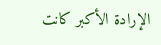الإرادة الأكبر كانت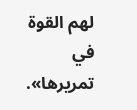لهم القوة في تمريرها».